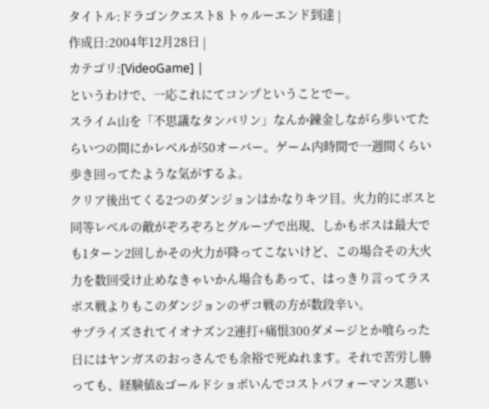タイトル:ドラゴンクエスト8 トゥルーエンド到達 |
作成日:2004年12月28日 |
カテゴリ:[VideoGame] |
というわけで、一応これにてコンプということでー。
スライム山を「不思議なタンバリン」なんか錬金しながら歩いてたらいつの間にかレベルが50オーバー。ゲーム内時間で一週間くらい歩き回ってたような気がするよ。
クリア後出てくる2つのダンジョンはかなりキツ目。火力的にボスと同等レベルの敵がぞろぞろとグループで出現、しかもボスは最大でも1ターン2回しかその火力が降ってこないけど、この場合その大火力を数回受け止めなきゃいかん場合もあって、はっきり言ってラスボス戦よりもこのダンジョンのザコ戦の方が数段辛い。
サプライズされてイオナズン2連打+痛恨300ダメージとか喰らった日にはヤンガスのおっさんでも余裕で死ぬれます。それで苦労し勝っても、経験値&ゴールドショボいんでコストパフォーマンス悪い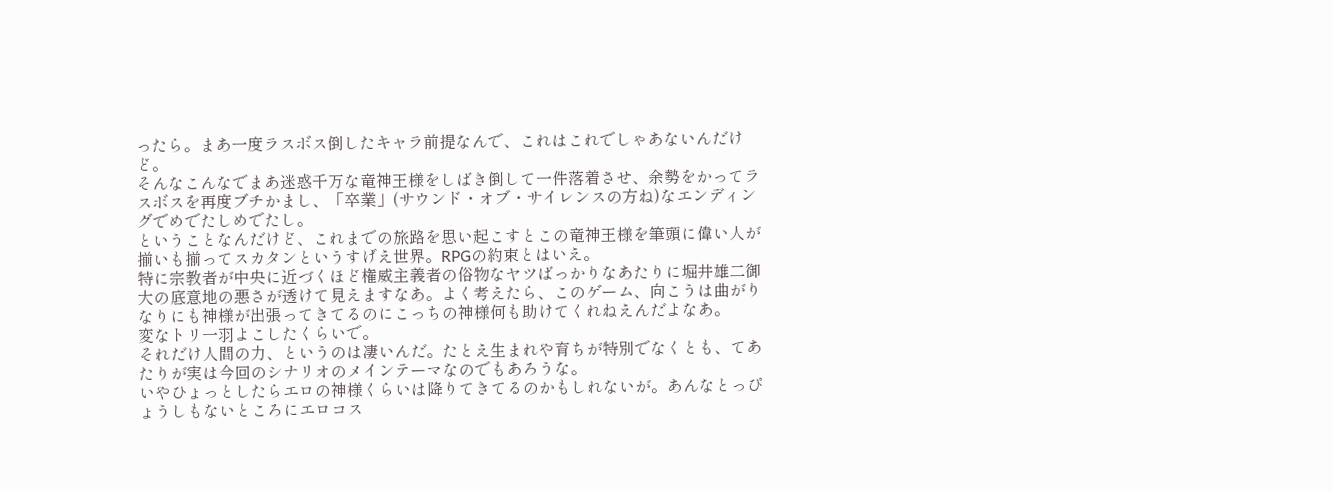ったら。まあ一度ラスボス倒したキャラ前提なんで、これはこれでしゃあないんだけど。
そんなこんなでまあ迷惑千万な竜神王様をしばき倒して一件落着させ、余勢をかってラスボスを再度ブチかまし、「卒業」(サウンド・オブ・サイレンスの方ね)なエンディングでめでたしめでたし。
ということなんだけど、これまでの旅路を思い起こすとこの竜神王様を筆頭に偉い人が揃いも揃ってスカタンというすげえ世界。RPGの約束とはいえ。
特に宗教者が中央に近づくほど権威主義者の俗物なヤツばっかりなあたりに堀井雄二御大の底意地の悪さが透けて見えますなあ。よく考えたら、このゲーム、向こうは曲がりなりにも神様が出張ってきてるのにこっちの神様何も助けてくれねえんだよなあ。
変なトリ一羽よこしたくらいで。
それだけ人間の力、というのは凄いんだ。たとえ生まれや育ちが特別でなくとも、てあたりが実は今回のシナリオのメインテーマなのでもあろうな。
いやひょっとしたらエロの神様くらいは降りてきてるのかもしれないが。あんなとっぴょうしもないところにエロコス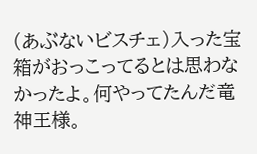(あぶないビスチェ)入った宝箱がおっこってるとは思わなかったよ。何やってたんだ竜神王様。